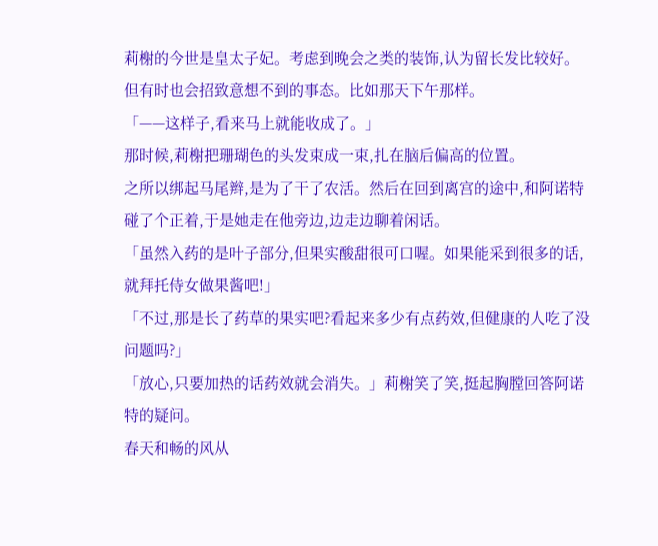莉榭的今世是皇太子妃。考虑到晚会之类的装饰,认为留长发比较好。
但有时也会招致意想不到的事态。比如那天下午那样。
「——这样子,看来马上就能收成了。」
那时候,莉榭把珊瑚色的头发束成一束,扎在脑后偏高的位置。
之所以绑起马尾辫,是为了干了农活。然后在回到离宫的途中,和阿诺特碰了个正着,于是她走在他旁边,边走边聊着闲话。
「虽然入药的是叶子部分,但果实酸甜很可口喔。如果能采到很多的话,就拜托侍女做果酱吧!」
「不过,那是长了药草的果实吧?看起来多少有点药效,但健康的人吃了没问题吗?」
「放心,只要加热的话药效就会消失。」莉榭笑了笑,挺起胸膛回答阿诺特的疑问。
春天和畅的风从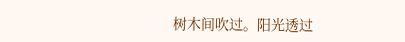树木间吹过。阳光透过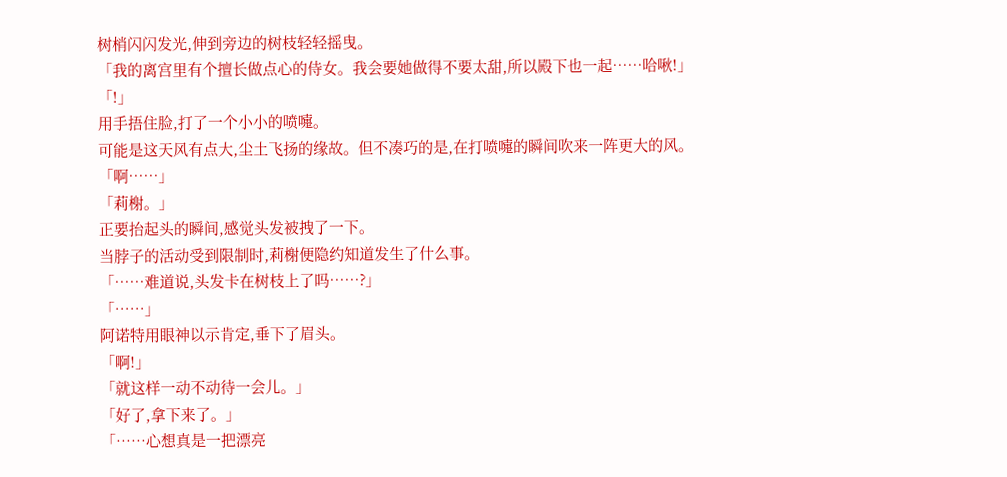树梢闪闪发光,伸到旁边的树枝轻轻摇曳。
「我的离宫里有个擅长做点心的侍女。我会要她做得不要太甜,所以殿下也一起……哈啾!」
「!」
用手捂住脸,打了一个小小的喷嚏。
可能是这天风有点大,尘土飞扬的缘故。但不凑巧的是,在打喷嚏的瞬间吹来一阵更大的风。
「啊……」
「莉榭。」
正要抬起头的瞬间,感觉头发被拽了一下。
当脖子的活动受到限制时,莉榭便隐约知道发生了什么事。
「……难道说,头发卡在树枝上了吗……?」
「……」
阿诺特用眼神以示肯定,垂下了眉头。
「啊!」
「就这样一动不动待一会儿。」
「好了,拿下来了。」
「……心想真是一把漂亮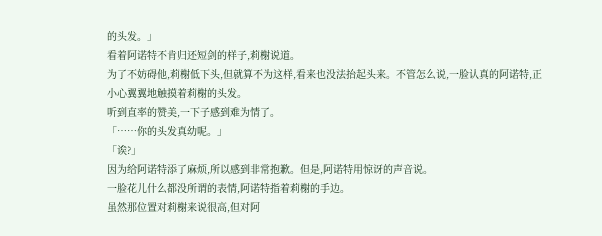的头发。」
看着阿诺特不肯归还短剑的样子,莉榭说道。
为了不妨碍他,莉榭低下头,但就算不为这样,看来也没法抬起头来。不管怎么说,一脸认真的阿诺特,正小心翼翼地触摸着莉榭的头发。
听到直率的赞美,一下子感到难为情了。
「……你的头发真幼呢。」
「诶?」
因为给阿诺特添了麻烦,所以感到非常抱歉。但是,阿诺特用惊讶的声音说。
一脸花儿什么都没所谓的表情,阿诺特指着莉榭的手边。
虽然那位置对莉榭来说很高,但对阿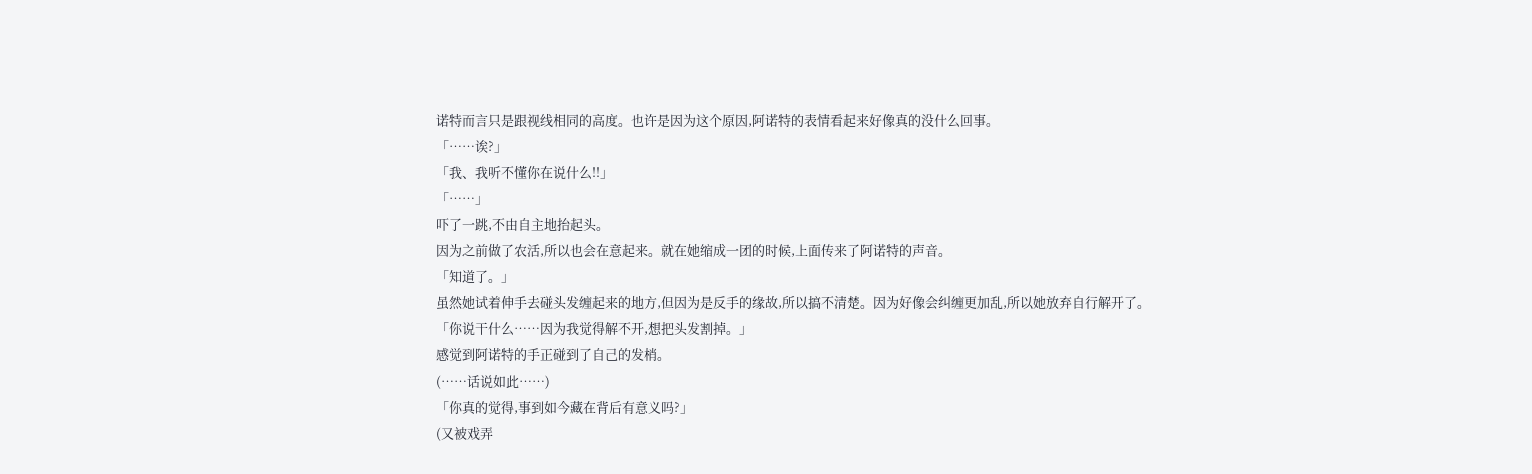诺特而言只是跟视线相同的高度。也许是因为这个原因,阿诺特的表情看起来好像真的没什么回事。
「……诶?」
「我、我听不懂你在说什么!!」
「……」
吓了一跳,不由自主地抬起头。
因为之前做了农活,所以也会在意起来。就在她缩成一团的时候,上面传来了阿诺特的声音。
「知道了。」
虽然她试着伸手去碰头发缠起来的地方,但因为是反手的缘故,所以搞不清楚。因为好像会纠缠更加乱,所以她放弃自行解开了。
「你说干什么……因为我觉得解不开,想把头发割掉。」
感觉到阿诺特的手正碰到了自己的发梢。
(……话说如此……)
「你真的觉得,事到如今藏在背后有意义吗?」
(又被戏弄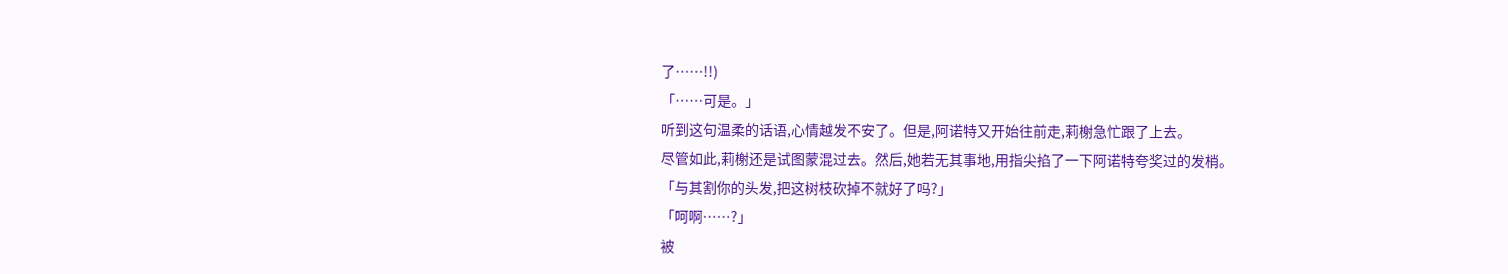了……!!)
「……可是。」
听到这句温柔的话语,心情越发不安了。但是,阿诺特又开始往前走,莉榭急忙跟了上去。
尽管如此,莉榭还是试图蒙混过去。然后,她若无其事地,用指尖掐了一下阿诺特夸奖过的发梢。
「与其割你的头发,把这树枝砍掉不就好了吗?」
「呵啊……?」
被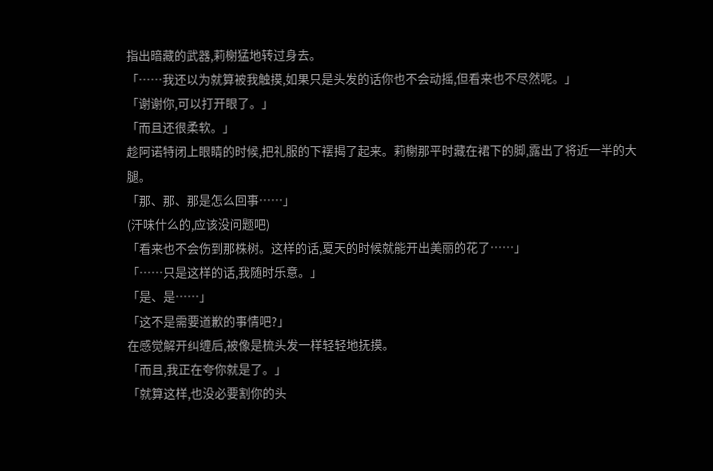指出暗藏的武器,莉榭猛地转过身去。
「……我还以为就算被我触摸,如果只是头发的话你也不会动摇,但看来也不尽然呢。」
「谢谢你,可以打开眼了。」
「而且还很柔软。」
趁阿诺特闭上眼睛的时候,把礼服的下䙓揭了起来。莉榭那平时藏在裙下的脚,露出了将近一半的大腿。
「那、那、那是怎么回事……」
(汗味什么的,应该没问题吧)
「看来也不会伤到那株树。这样的话,夏天的时候就能开出美丽的花了……」
「……只是这样的话,我随时乐意。」
「是、是……」
「这不是需要道歉的事情吧?」
在感觉解开纠缠后,被像是梳头发一样轻轻地抚摸。
「而且,我正在夸你就是了。」
「就算这样,也没必要割你的头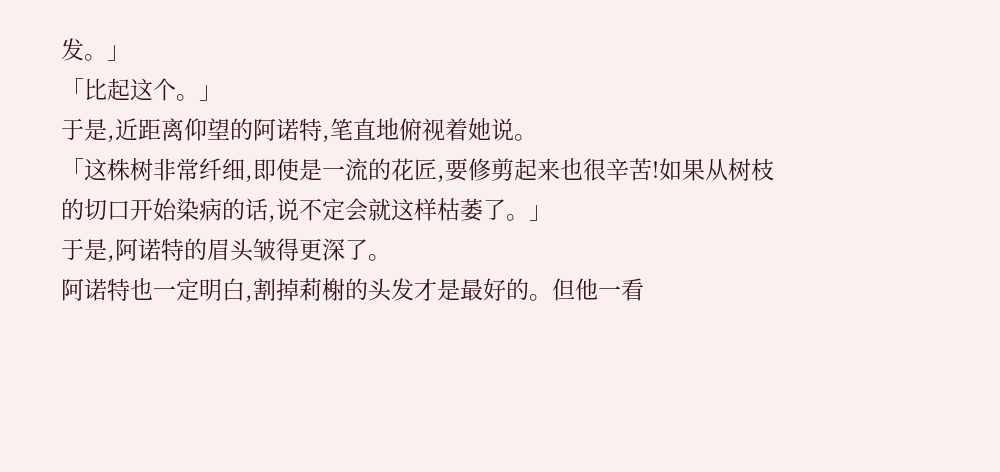发。」
「比起这个。」
于是,近距离仰望的阿诺特,笔直地俯视着她说。
「这株树非常纤细,即使是一流的花匠,要修剪起来也很辛苦!如果从树枝的切口开始染病的话,说不定会就这样枯萎了。」
于是,阿诺特的眉头皱得更深了。
阿诺特也一定明白,割掉莉榭的头发才是最好的。但他一看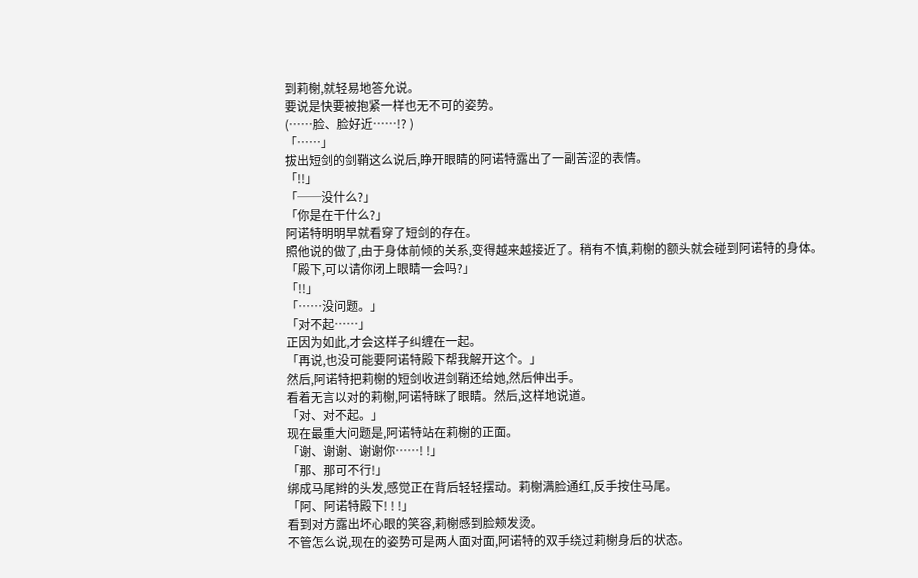到莉榭,就轻易地答允说。
要说是快要被抱紧一样也无不可的姿势。
(……脸、脸好近……!? )
「……」
拔出短剑的剑鞘这么说后,睁开眼睛的阿诺特露出了一副苦涩的表情。
「!!」
「──没什么?」
「你是在干什么?」
阿诺特明明早就看穿了短剑的存在。
照他说的做了,由于身体前倾的关系,变得越来越接近了。稍有不慎,莉榭的额头就会碰到阿诺特的身体。
「殿下,可以请你闭上眼睛一会吗?」
「!!」
「……没问题。」
「对不起……」
正因为如此,才会这样子纠缠在一起。
「再说,也没可能要阿诺特殿下帮我解开这个。」
然后,阿诺特把莉榭的短剑收进剑鞘还给她,然后伸出手。
看着无言以对的莉榭,阿诺特眯了眼睛。然后,这样地说道。
「对、对不起。」
现在最重大问题是,阿诺特站在莉榭的正面。
「谢、谢谢、谢谢你……! !」
「那、那可不行!」
绑成马尾辫的头发,感觉正在背后轻轻摆动。莉榭满脸通红,反手按住马尾。
「阿、阿诺特殿下! ! !」
看到对方露出坏心眼的笑容,莉榭感到脸颊发烫。
不管怎么说,现在的姿势可是两人面对面,阿诺特的双手绕过莉榭身后的状态。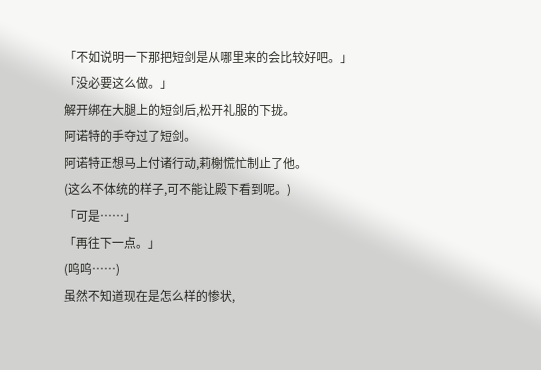「不如说明一下那把短剑是从哪里来的会比较好吧。」
「没必要这么做。」
解开绑在大腿上的短剑后,松开礼服的下拢。
阿诺特的手夺过了短剑。
阿诺特正想马上付诸行动,莉榭慌忙制止了他。
(这么不体统的样子,可不能让殿下看到呢。)
「可是……」
「再往下一点。」
(呜呜……)
虽然不知道现在是怎么样的惨状,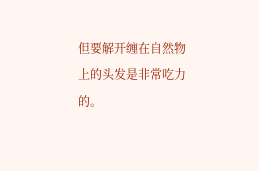但要解开缠在自然物上的头发是非常吃力的。